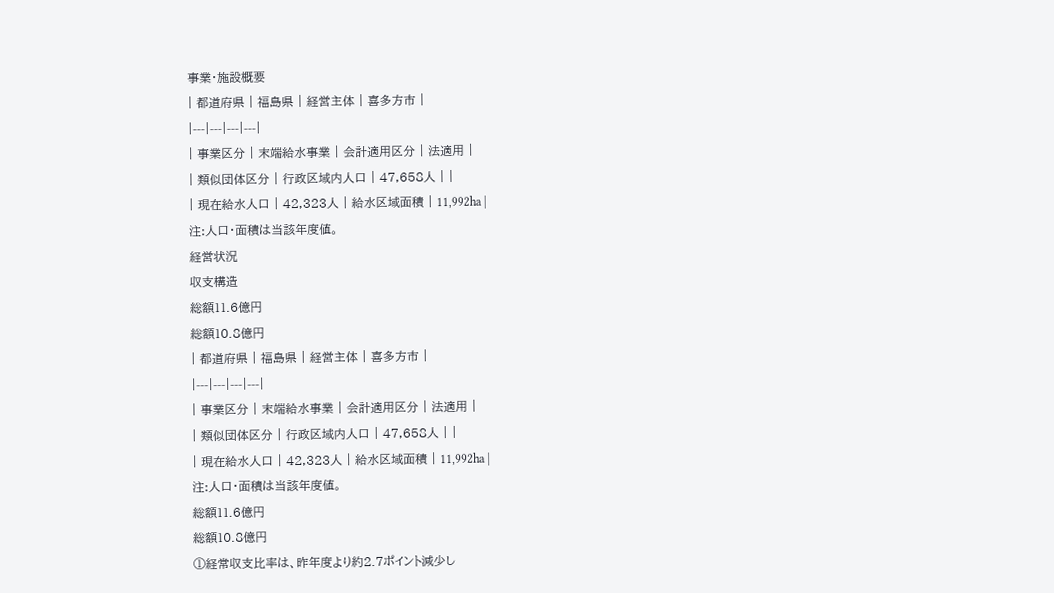事業・施設概要
| 都道府県 | 福島県 | 経営主体 | 喜多方市 |
|---|---|---|---|
| 事業区分 | 末端給水事業 | 会計適用区分 | 法適用 |
| 類似団体区分 | 行政区域内人口 | 47,658人 | |
| 現在給水人口 | 42,323人 | 給水区域面積 | 11,992ha |
注:人口・面積は当該年度値。
経営状況
収支構造
総額11.6億円
総額10.8億円
| 都道府県 | 福島県 | 経営主体 | 喜多方市 |
|---|---|---|---|
| 事業区分 | 末端給水事業 | 会計適用区分 | 法適用 |
| 類似団体区分 | 行政区域内人口 | 47,658人 | |
| 現在給水人口 | 42,323人 | 給水区域面積 | 11,992ha |
注:人口・面積は当該年度値。
総額11.6億円
総額10.8億円
①経常収支比率は、昨年度より約2.7ポイント減少し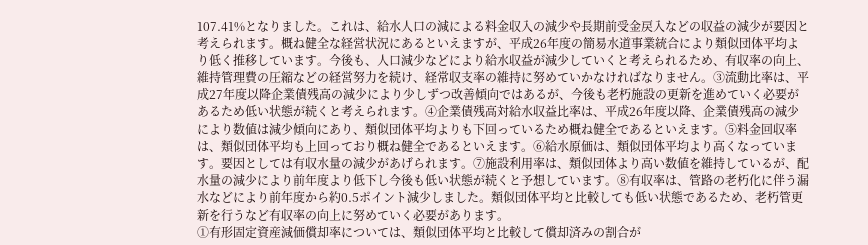107.41%となりました。これは、給水人口の減による料金収入の減少や長期前受金戻入などの収益の減少が要因と考えられます。概ね健全な経営状況にあるといえますが、平成26年度の簡易水道事業統合により類似団体平均より低く推移しています。今後も、人口減少などにより給水収益が減少していくと考えられるため、有収率の向上、維持管理費の圧縮などの経営努力を続け、経常収支率の維持に努めていかなければなりません。③流動比率は、平成27年度以降企業債残高の減少により少しずつ改善傾向ではあるが、今後も老朽施設の更新を進めていく必要があるため低い状態が続くと考えられます。④企業債残高対給水収益比率は、平成26年度以降、企業債残高の減少により数値は減少傾向にあり、類似団体平均よりも下回っているため概ね健全であるといえます。⑤料金回収率は、類似団体平均も上回っており概ね健全であるといえます。⑥給水原価は、類似団体平均より高くなっています。要因としては有収水量の減少があげられます。⑦施設利用率は、類似団体より高い数値を維持しているが、配水量の減少により前年度より低下し今後も低い状態が続くと予想しています。⑧有収率は、管路の老朽化に伴う漏水などにより前年度から約0.5ポイント減少しました。類似団体平均と比較しても低い状態であるため、老朽管更新を行うなど有収率の向上に努めていく必要があります。
①有形固定資産減価償却率については、類似団体平均と比較して償却済みの割合が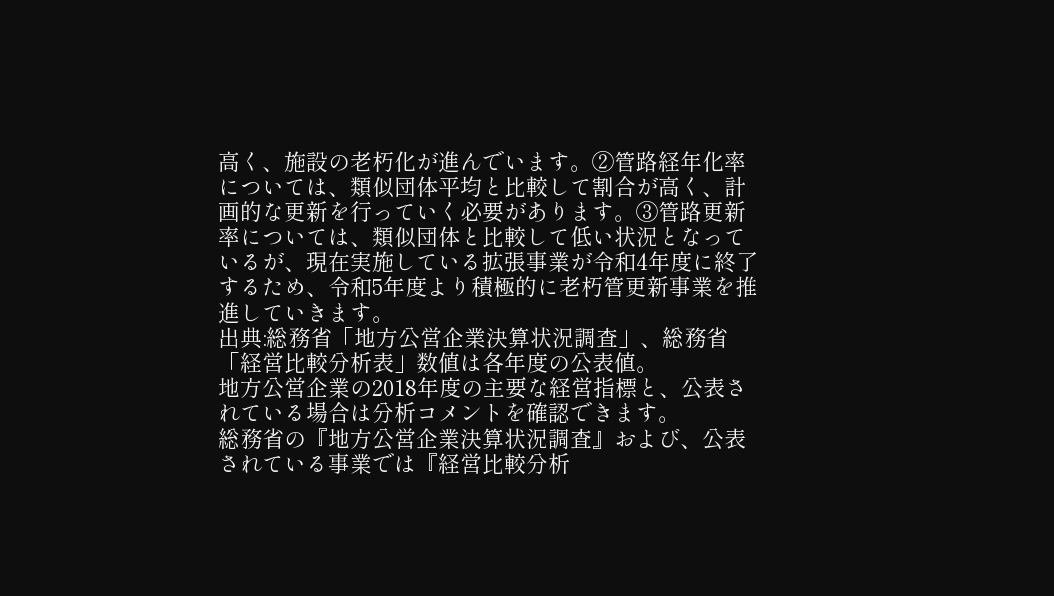高く、施設の老朽化が進んでいます。②管路経年化率については、類似団体平均と比較して割合が高く、計画的な更新を行っていく必要があります。③管路更新率については、類似団体と比較して低い状況となっているが、現在実施している拡張事業が令和4年度に終了するため、令和5年度より積極的に老朽管更新事業を推進していきます。
出典:総務省「地方公営企業決算状況調査」、総務省「経営比較分析表」数値は各年度の公表値。
地方公営企業の2018年度の主要な経営指標と、公表されている場合は分析コメントを確認できます。
総務省の『地方公営企業決算状況調査』および、公表されている事業では『経営比較分析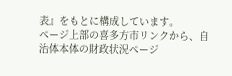表』をもとに構成しています。
ページ上部の喜多方市リンクから、自治体本体の財政状況ページ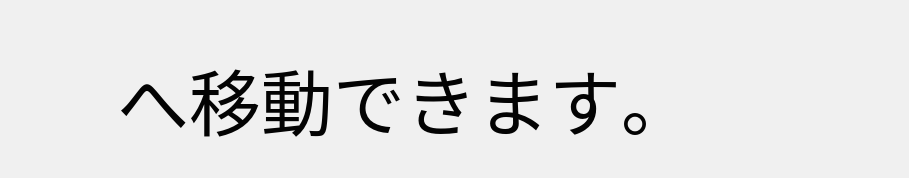へ移動できます。